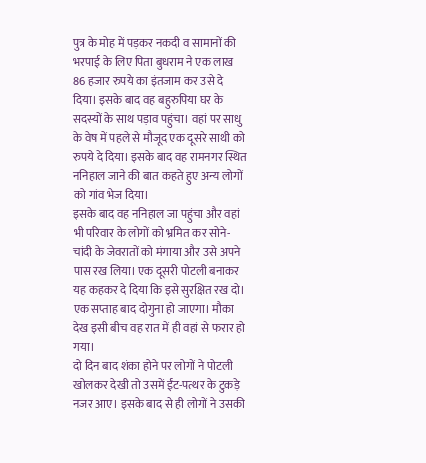पुत्र के मोह में पड़कर नकदी व सामानों की भरपाई के लिए पिता बुधराम ने एक लाख 86 हजार रुपये का इंतजाम कर उसे दे दिया। इसके बाद वह बहुरुपिया घर के सदस्यों के साथ पड़ाव पहुंचा। वहां पर साधु के वेष में पहले से मौजूद एक दूसरे साथी को रुपये दे दिया। इसके बाद वह रामनगर स्थित ननिहाल जाने की बात कहते हुए अन्य लोगों को गांव भेज दिया।
इसके बाद वह ननिहाल जा पहुंचा और वहां भी परिवार के लोगों को भ्रमित कर सोने-चांदी के जेवरातों को मंगाया और उसे अपने पास रख लिया। एक दूसरी पोटली बनाकर यह कहकर दे दिया कि इसे सुरक्षित रख दो। एक सप्ताह बाद दोगुना हो जाएगा। मौका देख इसी बीच वह रात में ही वहां से फरार हो गया।
दो दिन बाद शंका होने पर लोगों ने पोटली खोलकर देखी तो उसमें ईंट-पत्थर के टुकड़े नजर आए। इसके बाद से ही लोगों ने उसकी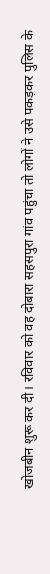खोजबीन शुरू कर दी। रविवार को वह दोबारा सहसपुरा गांव पहुंचा तो लोगों ने उसे पकड़कर पुलिस के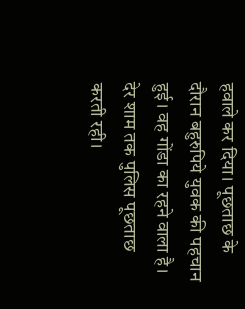हवाले कर दिया। पूछताछ के दौरान बहुरुपिये युवक की पहचान हुई। वह गोंडा का रहने वाला है। देर शाम तक पुलिस पूछताछ करती रही।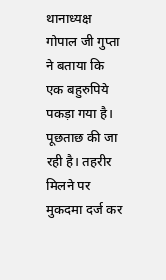थानाध्यक्ष गोपाल जी गुप्ता ने बताया कि एक बहुरुपिये पकड़ा गया है। पूछताछ की जा रही है। तहरीर मिलने पर मुकदमा दर्ज कर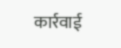कार्रवाई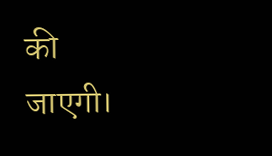की जाएगी।